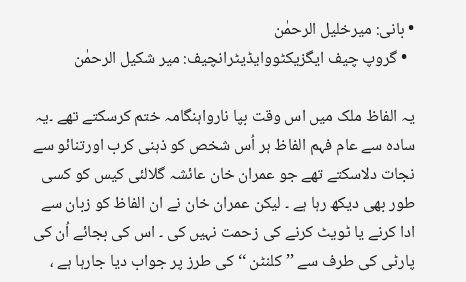• بانی: میرخلیل الرحمٰن
  • گروپ چیف ایگزیکٹووایڈیٹرانچیف: میر شکیل الرحمٰن

یہ الفاظ ملک میں اس وقت بپا نارواہنگامہ ختم کرسکتے تھے ۔یہ سادہ سے عام فہم الفاظ ہر اُس شخص کو ذہنی کرب اورتنائو سے نجات دلاسکتے تھے جو عمران خان عائشہ گلالئی کیس کو کسی طور بھی دیکھ رہا ہے ۔ لیکن عمران خان نے ان الفاظ کو زبان سے ادا کرنے یا ٹویٹ کرنے کی زحمت نہیں کی ۔ اس کی بجائے اُن کی پارٹی کی طرف سے ’’کلنٹن ‘‘ کی طرز پر جواب دیا جارہا ہے ،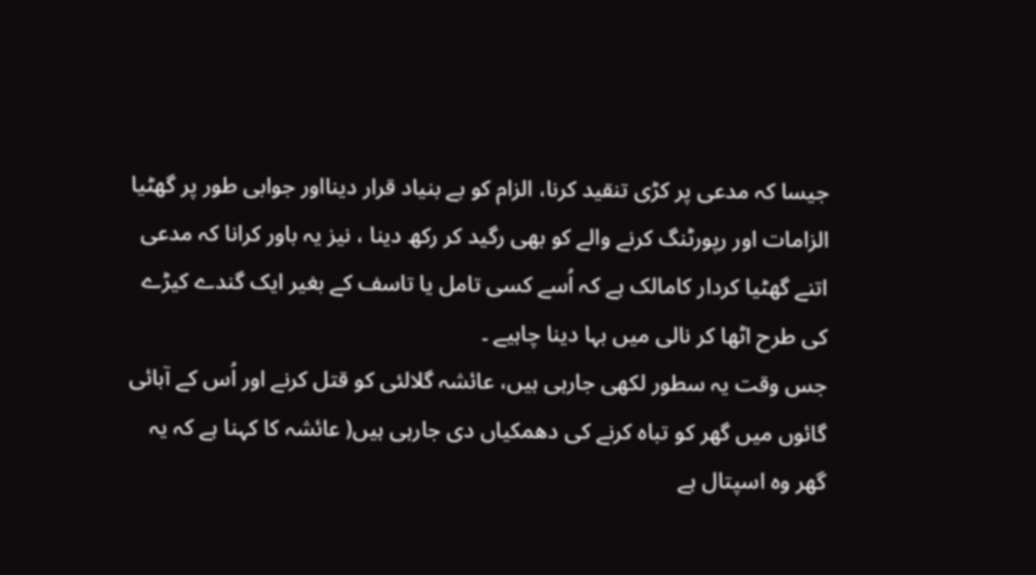جیسا کہ مدعی پر کڑی تنقید کرنا، الزام کو بے بنیاد قرار دینااور جوابی طور پر گھٹیا الزامات اور رپورٹنگ کرنے والے کو بھی رگید کر رکھ دینا ، نیز یہ باور کرانا کہ مدعی اتنے گھٹیا کردار کامالک ہے کہ اُسے کسی تامل یا تاسف کے بغیر ایک گندے کیڑے کی طرح اٹھا کر نالی میں بہا دینا چاہیے ۔
جس وقت یہ سطور لکھی جارہی ہیں، عائشہ گلالئی کو قتل کرنے اور اُس کے آبائی گائوں میں گھر کو تباہ کرنے کی دھمکیاں دی جارہی ہیں( عائشہ کا کہنا ہے کہ یہ گھر وہ اسپتال ہے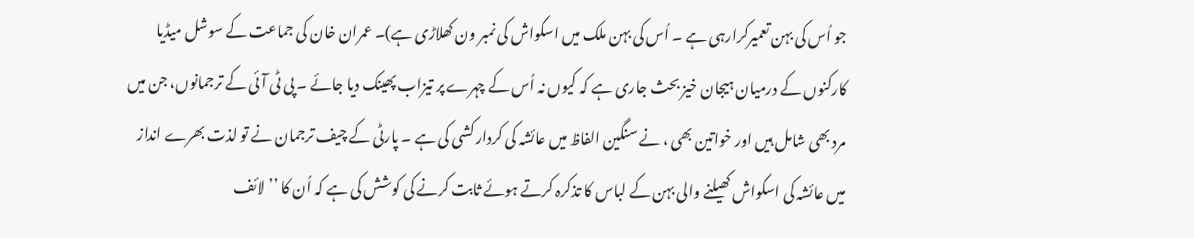جو اُس کی بہن تعمیرکرارہی ہے ۔ اُس کی بہن ملک میں اسکواش کی نمبر ون کھلاڑی ہے)۔ عمران خان کی جماعت کے سوشل میڈیا کارکنوں کے درمیان ہیجان خیز بحث جاری ہے کہ کیوں نہ اُس کے چہرے پر تیزاب پھینک دیا جائے ۔ پی ٹی آئی کے ترجمانوں، جن میں مرد بھی شامل ہیں اور خواتین بھی ، نے سنگین الفاظ میں عائشہ کی کردار کشی کی ہے ۔ پارٹی کے چیف ترجمان نے تو لذت بھرے انداز میں عائشہ کی اسکواش کھیلنے والی بہن کے لباس کا تذکرہ کرتے ہوئے ثابت کرنے کی کوشش کی ہے کہ اُن کا ’’لائف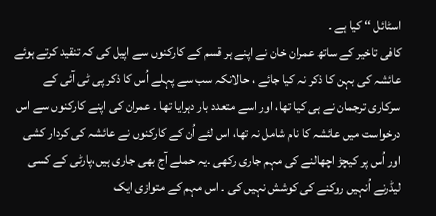اسٹائل ‘‘ کیا ہے ۔
کافی تاخیر کے ساتھ عمران خان نے اپنے ہر قسم کے کارکنوں سے اپیل کی کہ تنقید کرتے ہوئے عائشہ کی بہن کا ذکر نہ کیا جائے ، حالانکہ سب سے پہلے اُس کا ذکر پی ٹی آئی کے سرکاری ترجمان نے ہی کیا تھا، اور اسے متعدد بار دہرایا تھا ۔ عمران کی اپنے کارکنوں سے اس درخواست میں عائشہ کا نام شامل نہ تھا، اس لئے اُن کے کارکنوں نے عائشہ کی کردار کشی اور اُس پر کیچڑ اچھالنے کی مہم جاری رکھی ۔یہ حملے آج بھی جاری ہیں،پارٹی کے کسی لیڈرنے اُنہیں روکنے کی کوشش نہیں کی ۔ اس مہم کے متوازی ایک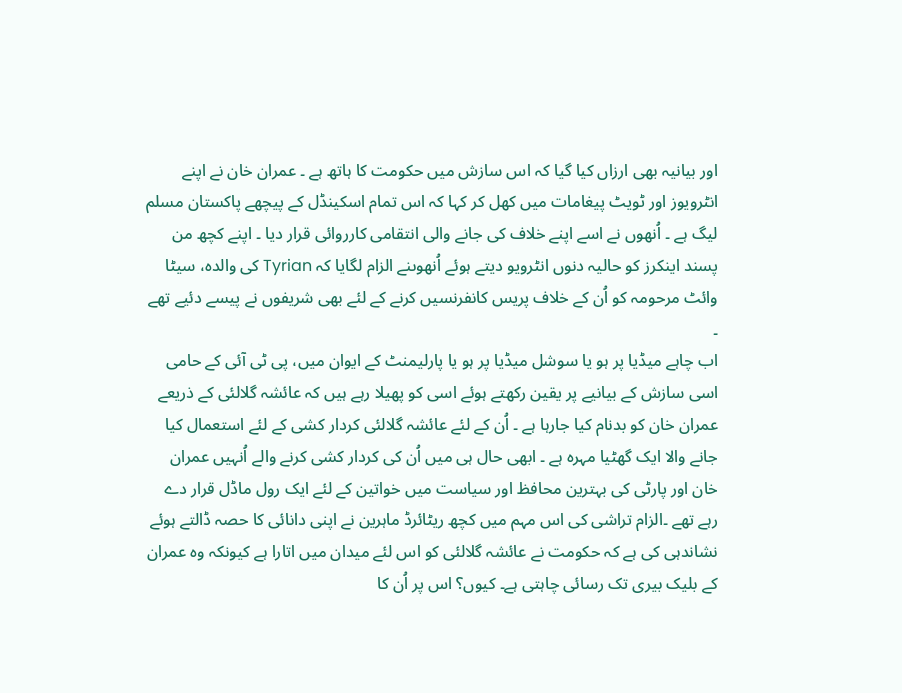اور بیانیہ بھی ارزاں کیا گیا کہ اس سازش میں حکومت کا ہاتھ ہے ۔ عمران خان نے اپنے انٹرویوز اور ٹویٹ پیغامات میں کھل کر کہا کہ اس تمام اسکینڈل کے پیچھے پاکستان مسلم لیگ ہے ۔ اُنھوں نے اسے اپنے خلاف کی جانے والی انتقامی کارروائی قرار دیا ۔ اپنے کچھ من پسند اینکرز کو حالیہ دنوں انٹرویو دیتے ہوئے اُنھوںنے الزام لگایا کہ Tyrian کی والدہ، سیٹا وائٹ مرحومہ کو اُن کے خلاف پریس کانفرنسیں کرنے کے لئے بھی شریفوں نے پیسے دئیے تھے ۔
اب چاہے میڈیا پر ہو یا سوشل میڈیا پر ہو یا پارلیمنٹ کے ایوان میں، پی ٹی آئی کے حامی اسی سازش کے بیانیے پر یقین رکھتے ہوئے اسی کو پھیلا رہے ہیں کہ عائشہ گلالئی کے ذریعے عمران خان کو بدنام کیا جارہا ہے ۔ اُن کے لئے عائشہ گلالئی کردار کشی کے لئے استعمال کیا جانے والا ایک گھٹیا مہرہ ہے ۔ ابھی حال ہی میں اُن کی کردار کشی کرنے والے اُنہیں عمران خان اور پارٹی کی بہترین محافظ اور سیاست میں خواتین کے لئے ایک رول ماڈل قرار دے رہے تھے ۔الزام تراشی کی اس مہم میں کچھ ریٹائرڈ ماہرین نے اپنی دانائی کا حصہ ڈالتے ہوئے نشاندہی کی ہے کہ حکومت نے عائشہ گلالئی کو اس لئے میدان میں اتارا ہے کیونکہ وہ عمران کے بلیک بیری تک رسائی چاہتی ہے۔ کیوں؟ اس پر اُن کا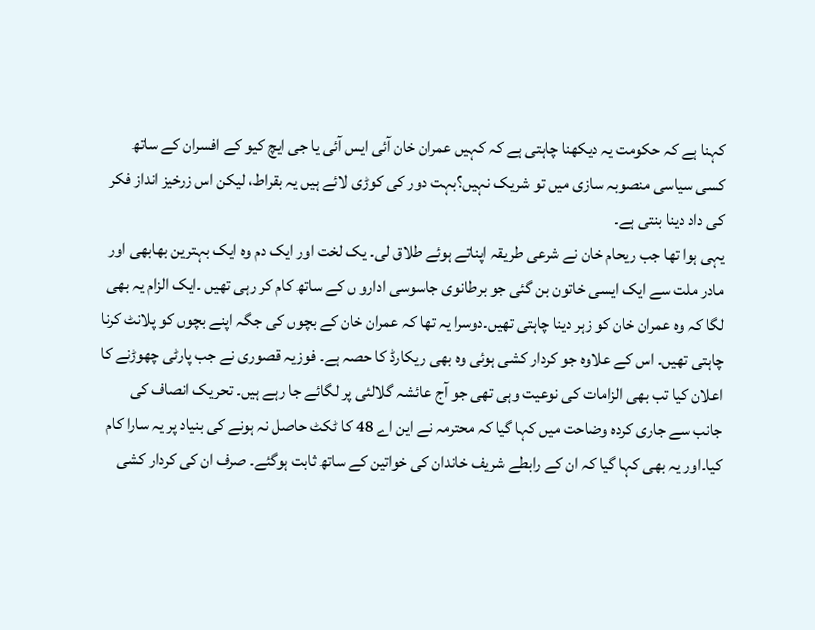کہنا ہے کہ حکومت یہ دیکھنا چاہتی ہے کہ کہیں عمران خان آئی ایس آئی یا جی ایچ کیو کے افسران کے ساتھ کسی سیاسی منصوبہ سازی میں تو شریک نہیں؟بہت دور کی کوڑی لائے ہیں یہ بقراط، لیکن اس زرخیز انداز فکر کی داد دینا بنتی ہے۔
یہی ہوا تھا جب ریحام خان نے شرعی طریقہ اپناتے ہوئے طلاق لی۔ یک لخت اور ایک دم وہ ایک بہترین بھابھی اور مادر ملت سے ایک ایسی خاتون بن گئی جو برطانوی جاسوسی ادارو ں کے ساتھ کام کر رہی تھیں ۔ایک الزام یہ بھی لگا کہ وہ عمران خان کو زہر دینا چاہتی تھیں۔دوسرا یہ تھا کہ عمران خان کے بچوں کی جگہ اپنے بچوں کو پلانٹ کرنا چاہتی تھیں۔ اس کے علاوہ جو کردار کشی ہوئی وہ بھی ریکارڈ کا حصہ ہے۔ فوزیہ قصوری نے جب پارٹی چھوڑنے کا اعلان کیا تب بھی الزامات کی نوعیت وہی تھی جو آج عائشہ گلالئی پر لگائے جا رہے ہیں۔ تحریک انصاف کی جانب سے جاری کردہ وضاحت میں کہا گیا کہ محترمہ نے این اے 48 کا ٹکٹ حاصل نہ ہونے کی بنیاد پر یہ سارا کام کیا۔اور یہ بھی کہا گیا کہ ان کے رابطے شریف خاندان کی خواتین کے ساتھ ثابت ہوگئے۔ صرف ان کی کردار کشی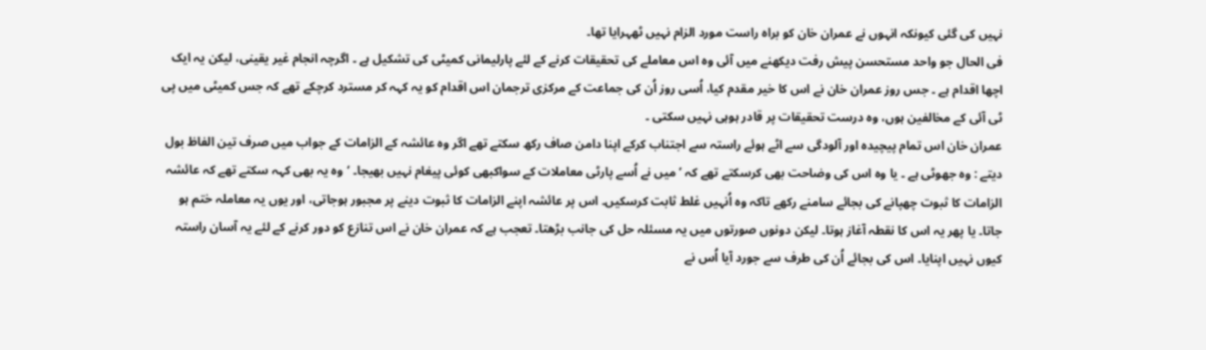نہیں کی گئی کیونکہ انہوں نے عمران خان کو براہ راست مورد الزام نہیں ٹھہرایا تھا۔
فی الحال جو واحد مستحسن پیش رفت دیکھنے میں آئی وہ اس معاملے کی تحقیقات کرنے کے لئے پارلیمانی کمیٹی کی تشکیل ہے ۔ اگرچہ انجام غیر یقینی، لیکن یہ ایک اچھا اقدام ہے ۔ جس روز عمران خان نے اس کا خیر مقدم کیا، اُسی روز اُن کی جماعت کے مرکزی ترجمان اس اقدام کو یہ کہہ کر مسترد کرچکے تھے کہ جس کمیٹی میں پی ٹی آئی کے مخالفین ہوں، وہ درست تحقیقات پر قادر ہوہی نہیں سکتی ۔
عمران خان اس تمام پیچیدہ اور آلودگی سے اٹے ہوئے راستہ سے اجتناب کرکے اپنا دامن صاف رکھ سکتے تھے اگر وہ عائشہ کے الزامات کے جواب میں صرف تین الفاظ بول دیتے : وہ جھوٹی ہے ۔ یا وہ اس کی وضاحت بھی کرسکتے تھے کہ ’ میں نے اُسے پارٹی معاملات کے سواکبھی کوئی پیغام نہیں بھیجا۔ ‘وہ یہ بھی کہہ سکتے تھے کہ عائشہ الزامات کا ثبوت چھپانے کی بجائے سامنے رکھے تاکہ وہ اُنہیں غلط ثابت کرسکیں۔ اس پر عائشہ اپنے الزامات کا ثبوت دینے پر مجبور ہوجاتی، اور یوں یہ معاملہ ختم ہو جاتا۔ یا پھر یہ اس کا نقطہ آغاز ہوتا۔ لیکن دونوں صورتوں میں یہ مسئلہ حل کی جانب بڑھتا۔ تعجب ہے کہ عمران خان نے اس تنازع کو دور کرنے کے لئے یہ آسان راستہ کیوں نہیں اپنایا۔ اس کی بجائے اُن کی طرف سے جورد آیا اُس نے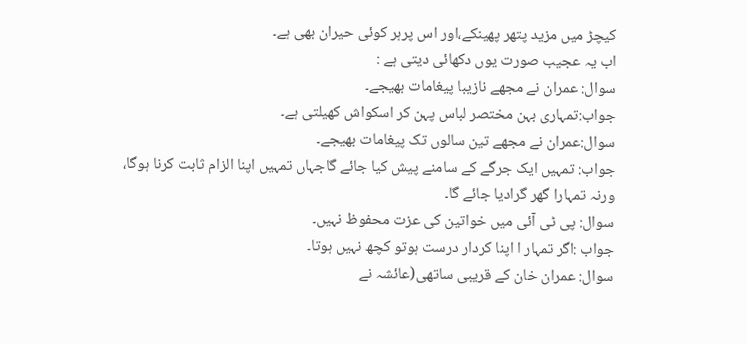کیچڑ میں مزید پتھر پھینکے،اور اس پرہر کوئی حیران بھی ہے۔
اب یہ عجیب صورت یوں دکھائی دیتی ہے :
سوال: عمران نے مجھے نازیبا پیغامات بھیجے۔
جواب:تمہاری بہن مختصر لباس پہن کر اسکواش کھیلتی ہے۔
سوال:عمران نے مجھے تین سالوں تک پیغامات بھیجے۔
جواب: تمہیں ایک جرگے کے سامنے پیش کیا جائے گاجہاں تمہیں اپنا الزام ثابت کرنا ہوگا، ورنہ تمہارا گھر گرادیا جائے گا۔
سوال: پی ٹی آئی میں خواتین کی عزت محفوظ نہیں۔
جواب :اگر تمہار ا اپنا کردار درست ہوتو کچھ نہیں ہوتا۔
سوال: عمران خان کے قریبی ساتھی(عائشہ نے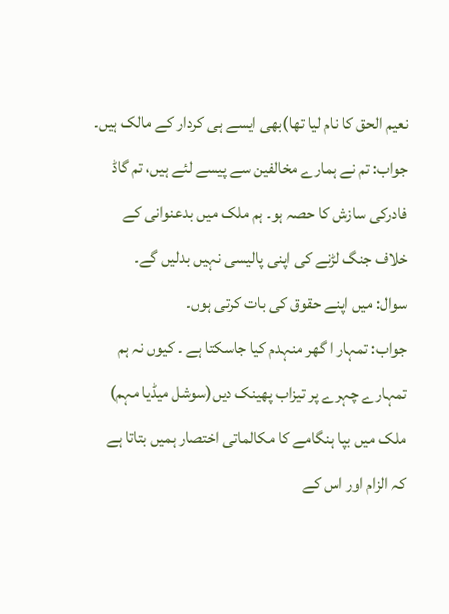نعیم الحق کا نام لیا تھا)بھی ایسے ہی کردار کے مالک ہیں۔
جواب: تم نے ہمارے مخالفین سے پیسے لئے ہیں، تم گاڈ فادرکی سازش کا حصہ ہو۔ ہم ملک میں بدعنوانی کے خلاف جنگ لڑنے کی اپنی پالیسی نہیں بدلیں گے۔
سوال: میں اپنے حقوق کی بات کرتی ہوں۔
جواب: تمہار ا گھر منہدم کیا جاسکتا ہے ۔ کیوں نہ ہم تمہارے چہرے پر تیزاب پھینک دیں(سوشل میڈیا مہم)
ملک میں بپا ہنگامے کا مکالماتی اختصار ہمیں بتاتا ہے کہ الزام اور اس کے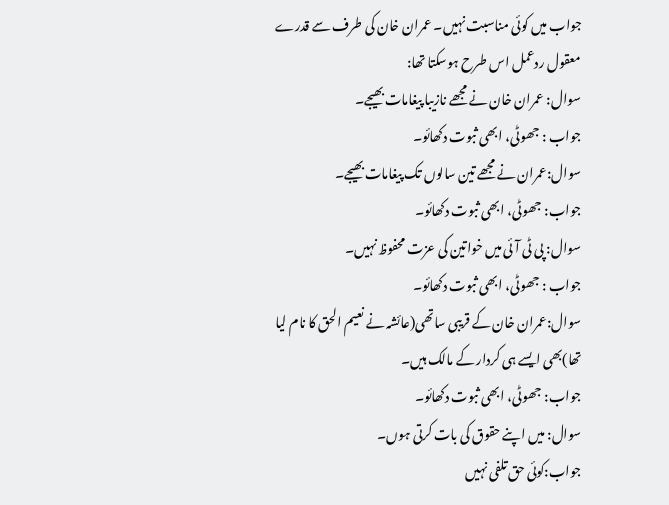جواب میں کوئی مناسبت نہیں۔ عمران خان کی طرف سے قدرے معقول ردعمل اس طرح ہوسکتا تھا:
سوال: عمران خان نے مجھے نازیبا پیغامات بھیجے۔
جواب : جھوٹی، ابھی ثبوت دکھائو۔
سوال:عمران نے مجھے تین سالوں تک پیغامات بھیجے۔
جواب: جھوٹی، ابھی ثبوت دکھائو۔
سوال: پی ٹی آئی میں خواتین کی عزت محفوظ نہیں۔
جواب : جھوٹی، ابھی ثبوت دکھائو۔
سوال:عمران خان کے قریبی ساتھی(عائشہ نے نعیم الحق کا نام لیا تھا)بھی ایسے ہی کردار کے مالک ہیں۔
جواب: جھوٹی، ابھی ثبوت دکھائو۔
سوال: میں اپنے حقوق کی بات کرتی ہوں۔
جواب:کوئی حق تلفی نہیں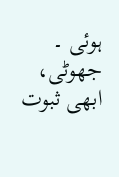ہوئی ۔ جھوٹی، ابھی ثبوت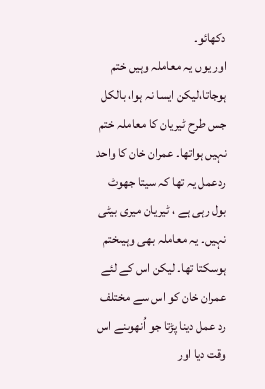دکھائو۔
اور یوں یہ معاملہ وہیں ختم ہوجاتا،لیکن ایسا نہ ہوا، بالکل جس طرح ٹیریان کا معاملہ ختم نہیں ہواتھا۔ عمران خان کا واحد ردعمل یہ تھا کہ سیتا جھوٹ بول رہی ہے ، ٹیریان میری بیٹی نہیں۔ یہ معاملہ بھی وہیںختم ہوسکتا تھا۔ لیکن اس کے لئے عمران خان کو اس سے مختلف رد عمل دینا پڑتا جو اُنھوںنے اس وقت دیا اور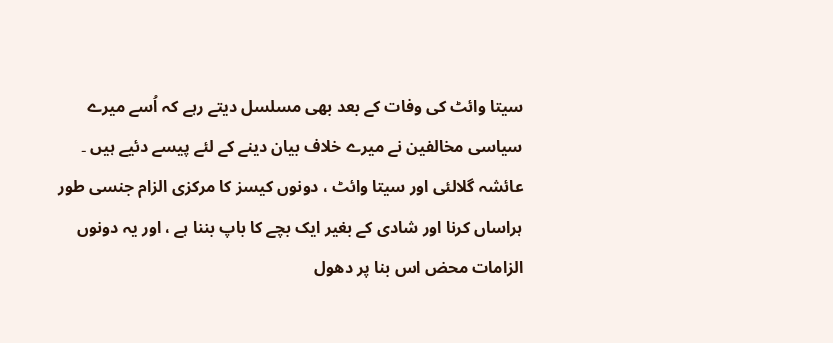سیتا وائٹ کی وفات کے بعد بھی مسلسل دیتے رہے کہ اُسے میرے سیاسی مخالفین نے میرے خلاف بیان دینے کے لئے پیسے دئیے ہیں ۔
عائشہ گلالئی اور سیتا وائٹ ، دونوں کیسز کا مرکزی الزام جنسی طور ہراساں کرنا اور شادی کے بغیر ایک بچے کا باپ بننا ہے ، اور یہ دونوں الزامات محض اس بنا پر دھول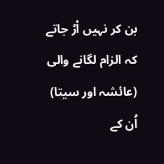بن کر نہیں اْڑ جاتے کہ الزام لگانے والی (عائشہ اور سیتا) اُن کے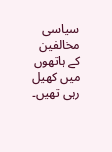سیاسی مخالفین کے ہاتھوں میں کھیل رہی تھیں۔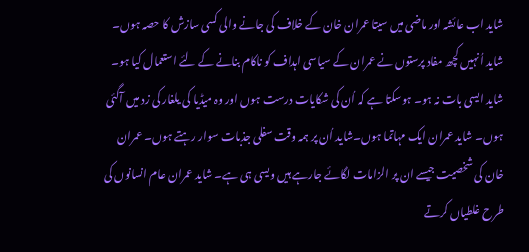شاید اب عائشہ اور ماضی میں سیتا عمران خان کے خلاف کی جانے والی کسی سازش کا حصہ ہوں۔ شاید اُنہیں کچھ مفاد پرستوں نے عمران کے سیاسی اہداف کو ناکام بنانے کے لئے استعمال کیا ہو۔ شاید ایسی بات نہ ہو۔ ہوسکتا ہے کہ اُن کی شکایات درست ہوں اور وہ میڈیا کی یلغار کی زد میں آگئی ہوں۔ شاید عمران ایک مہاتما ہوں۔شاید اُن پر ہمہ وقت سفلی جذبات سوار رہتے ہوں۔ عمران خان کی شخصیت جیسے ان پر الزامات لگائے جارہے ہیں ویسی ہی ہے۔ شاید عمران عام انسانوں کی طرح غلطیاں کرتے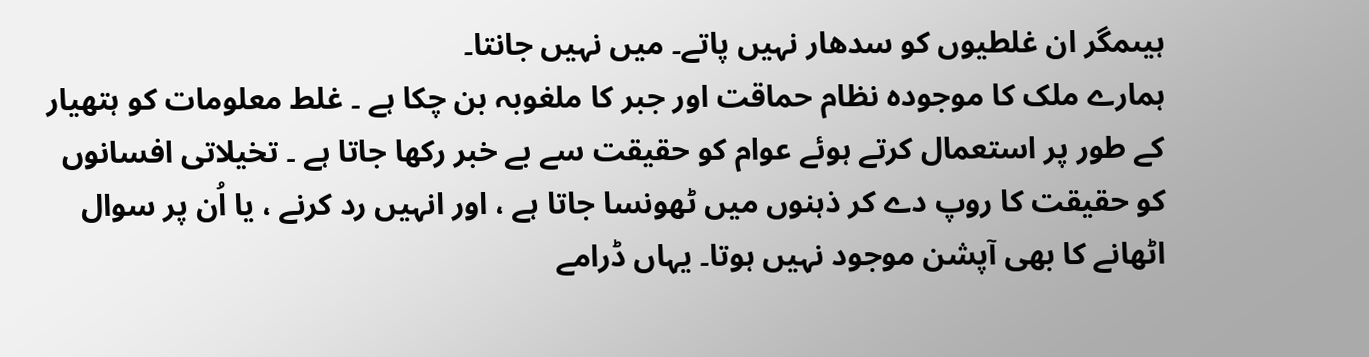ہیںمگر ان غلطیوں کو سدھار نہیں پاتے۔ میں نہیں جانتا۔
ہمارے ملک کا موجودہ نظام حماقت اور جبر کا ملغوبہ بن چکا ہے ۔ غلط معلومات کو ہتھیار کے طور پر استعمال کرتے ہوئے عوام کو حقیقت سے بے خبر رکھا جاتا ہے ۔ تخیلاتی افسانوں کو حقیقت کا روپ دے کر ذہنوں میں ٹھونسا جاتا ہے ، اور انہیں رد کرنے ، یا اُن پر سوال اٹھانے کا بھی آپشن موجود نہیں ہوتا۔ یہاں ڈرامے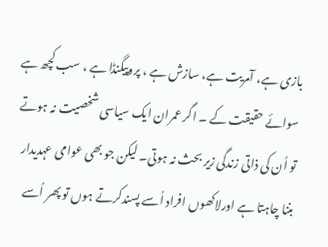بازی ہے، آمریت ہے، سازش ہے ، پروپیگنڈا ہے ، سب کچھ ہے سوائے حقیقت کے ۔ اگر عمران ایک سیاسی شخصیت نہ ہوتے تو اُن کی ذاتی زندگی زیر بحث نہ ہوتی۔ لیکن جو بھی عوامی عہدیدار بننا چاہتا ہے اورلاکھوں افراد اُسے پسندکرتے ہوں تو پھر اُسے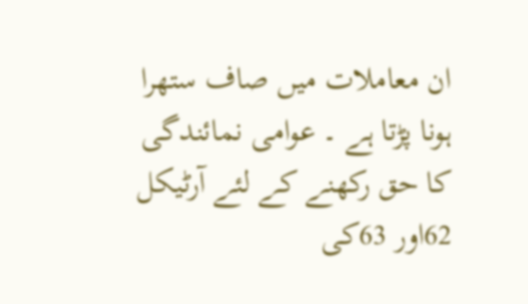ان معاملات میں صاف ستھرا ہونا پڑتا ہے ۔ عوامی نمائندگی کا حق رکھنے کے لئے آرٹیکل 62اور 63کی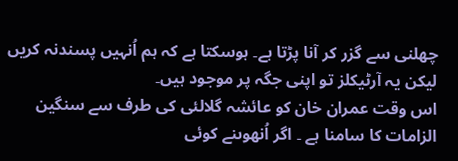چھلنی سے گزر کر آنا پڑتا ہے۔ ہوسکتا ہے کہ ہم اُنہیں پسندنہ کریں لیکن یہ آرٹیکلز تو اپنی جگہ پر موجود ہیں۔
اس وقت عمران خان کو عائشہ گلالئی کی طرف سے سنگین الزامات کا سامنا ہے ۔ اگر اُنھوںنے کوئی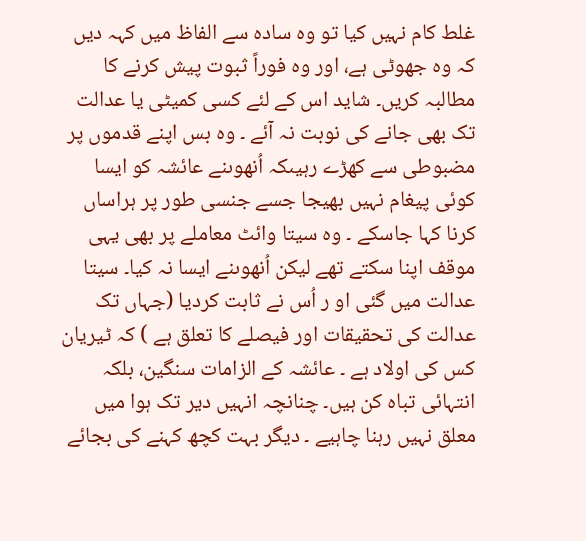غلط کام نہیں کیا تو وہ سادہ سے الفاظ میں کہہ دیں کہ وہ جھوٹی ہے، اور وہ فوراً ثبوت پیش کرنے کا مطالبہ کریں۔ شاید اس کے لئے کسی کمیٹی یا عدالت تک بھی جانے کی نوبت نہ آئے ۔ وہ بس اپنے قدموں پر مضبوطی سے کھڑے رہیںکہ اُنھوںنے عائشہ کو ایسا کوئی پیغام نہیں بھیجا جسے جنسی طور پر ہراساں کرنا کہا جاسکے ۔ وہ سیتا وائٹ معاملے پر بھی یہی موقف اپنا سکتے تھے لیکن اُنھوںنے ایسا نہ کیا۔ سیتا عدالت میں گئی او ر اُس نے ثابت کردیا (جہاں تک عدالت کی تحقیقات اور فیصلے کا تعلق ہے ) کہ ٹیریان کس کی اولاد ہے ۔ عائشہ کے الزامات سنگین، بلکہ انتہائی تباہ کن ہیں۔ چنانچہ انہیں دیر تک ہوا میں معلق نہیں رہنا چاہیے ۔ دیگر بہت کچھ کہنے کی بجائے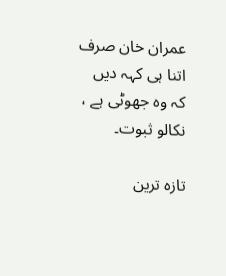عمران خان صرف اتنا ہی کہہ دیں کہ وہ جھوٹی ہے ، نکالو ثبوت۔

تازہ ترین